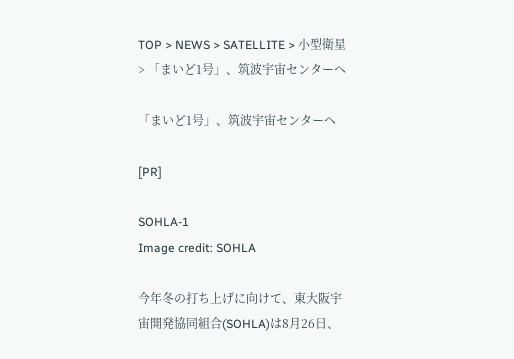TOP > NEWS > SATELLITE > 小型衛星 > 「まいど1号」、筑波宇宙センターへ

「まいど1号」、筑波宇宙センターへ

[PR]

SOHLA-1
Image credit: SOHLA

今年冬の打ち上げに向けて、東大阪宇宙開発協同組合(SOHLA)は8月26日、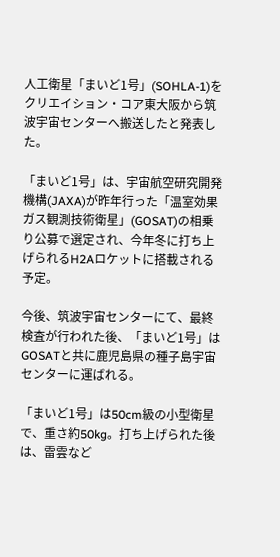人工衛星「まいど1号」(SOHLA-1)をクリエイション・コア東大阪から筑波宇宙センターへ搬送したと発表した。

「まいど1号」は、宇宙航空研究開発機構(JAXA)が昨年行った「温室効果ガス観測技術衛星」(GOSAT)の相乗り公募で選定され、今年冬に打ち上げられるH2Aロケットに搭載される予定。

今後、筑波宇宙センターにて、最終検査が行われた後、「まいど1号」はGOSATと共に鹿児島県の種子島宇宙センターに運ばれる。

「まいど1号」は50cm級の小型衛星で、重さ約50kg。打ち上げられた後は、雷雲など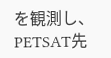を観測し、PETSAT先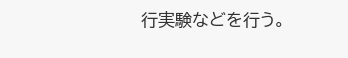行実験などを行う。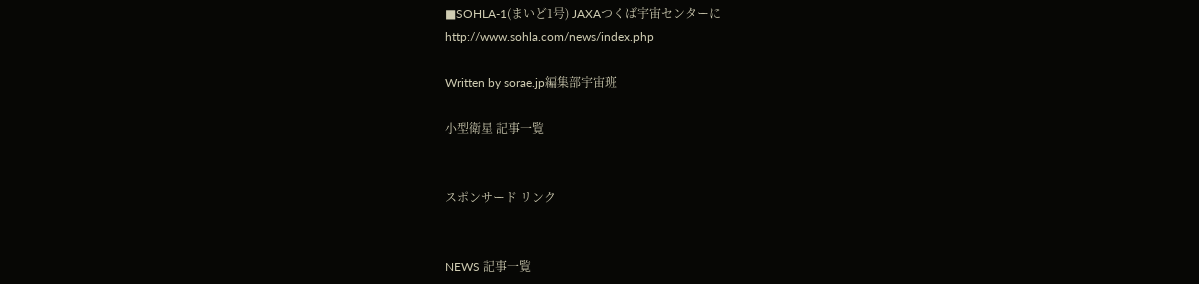■SOHLA-1(まいど1号) JAXAつくば宇宙センターに
http://www.sohla.com/news/index.php

Written by sorae.jp編集部宇宙班

小型衛星 記事一覧


スポンサード リンク


NEWS 記事一覧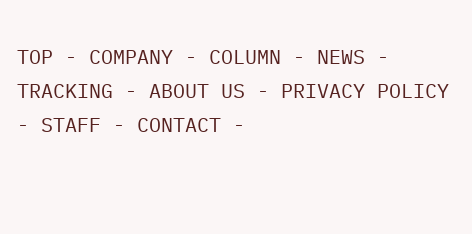TOP - COMPANY - COLUMN - NEWS - TRACKING - ABOUT US - PRIVACY POLICY - STAFF - CONTACT -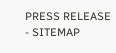PRESS RELEASE - SITEMAP